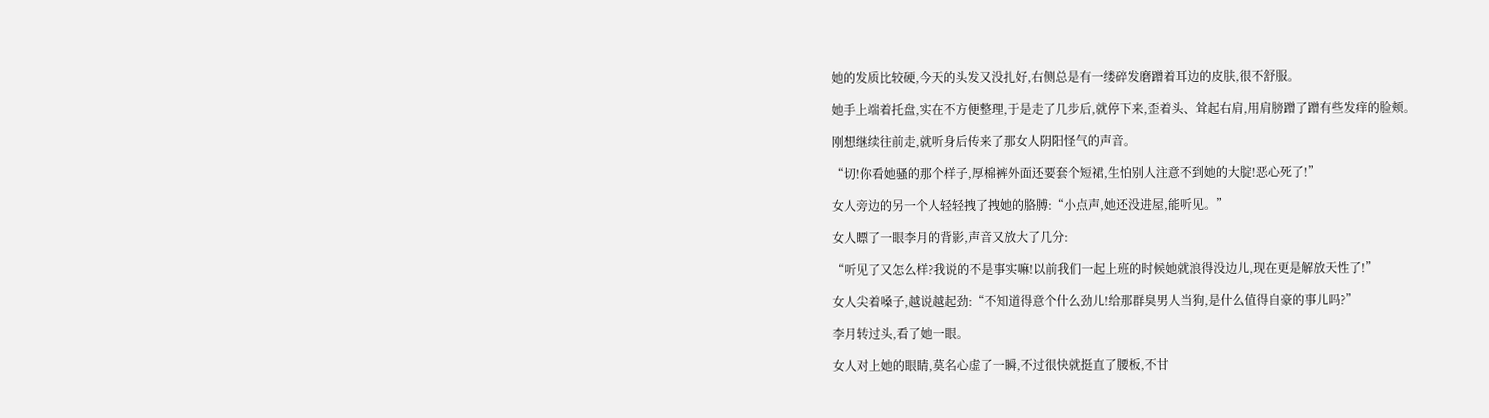她的发质比较硬,今天的头发又没扎好,右侧总是有一缕碎发磨蹭着耳边的皮肤,很不舒服。

她手上端着托盘,实在不方便整理,于是走了几步后,就停下来,歪着头、耸起右肩,用肩膀蹭了蹭有些发痒的脸颊。

刚想继续往前走,就听身后传来了那女人阴阳怪气的声音。

“切!你看她骚的那个样子,厚棉裤外面还要套个短裙,生怕别人注意不到她的大腚!恶心死了!”

女人旁边的另一个人轻轻拽了拽她的胳膊:“小点声,她还没进屋,能听见。”

女人瞟了一眼李月的背影,声音又放大了几分:

“听见了又怎么样?我说的不是事实嘛!以前我们一起上班的时候她就浪得没边儿,现在更是解放天性了!”

女人尖着嗓子,越说越起劲:“不知道得意个什么劲儿!给那群臭男人当狗,是什么值得自豪的事儿吗?”

李月转过头,看了她一眼。

女人对上她的眼睛,莫名心虚了一瞬,不过很快就挺直了腰板,不甘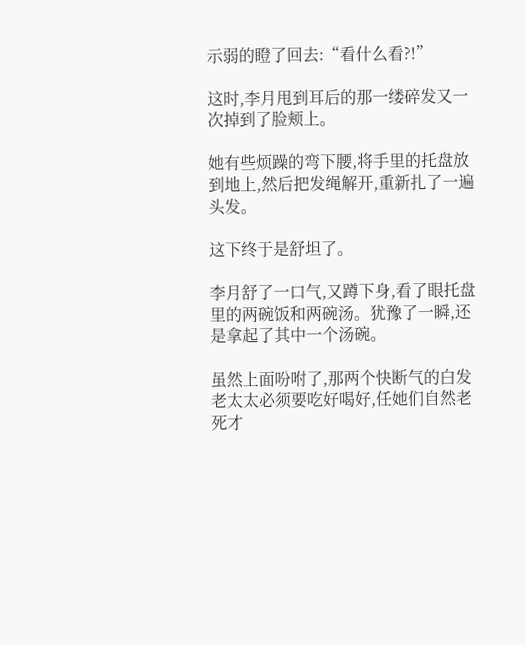示弱的瞪了回去:“看什么看?!”

这时,李月甩到耳后的那一缕碎发又一次掉到了脸颊上。

她有些烦躁的弯下腰,将手里的托盘放到地上,然后把发绳解开,重新扎了一遍头发。

这下终于是舒坦了。

李月舒了一口气,又蹲下身,看了眼托盘里的两碗饭和两碗汤。犹豫了一瞬,还是拿起了其中一个汤碗。

虽然上面吩咐了,那两个快断气的白发老太太必须要吃好喝好,任她们自然老死才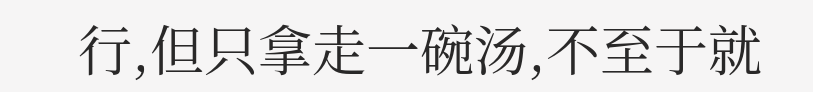行,但只拿走一碗汤,不至于就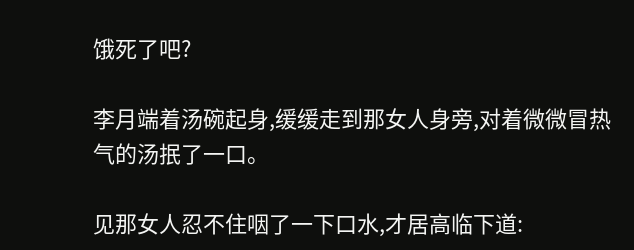饿死了吧?

李月端着汤碗起身,缓缓走到那女人身旁,对着微微冒热气的汤抿了一口。

见那女人忍不住咽了一下口水,才居高临下道: